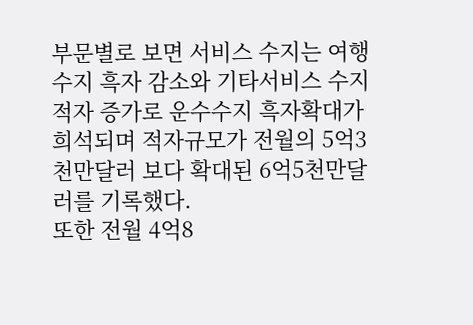부문별로 보면 서비스 수지는 여행수지 흑자 감소와 기타서비스 수지 적자 증가로 운수수지 흑자확대가 희석되며 적자규모가 전월의 5억3천만달러 보다 확대된 6억5천만달러를 기록했다.
또한 전월 4억8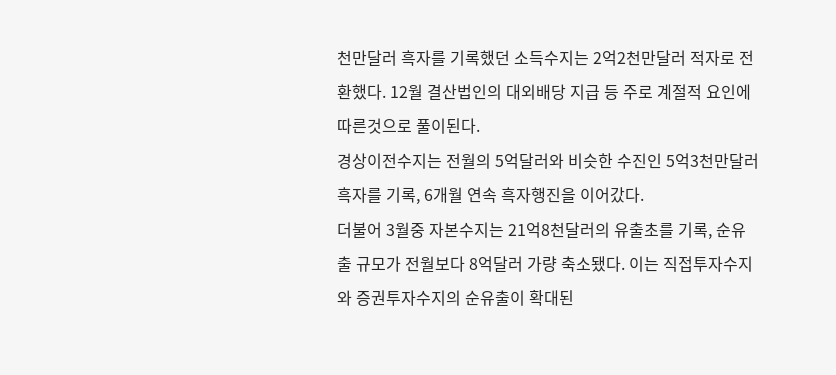천만달러 흑자를 기록했던 소득수지는 2억2천만달러 적자로 전환했다. 12월 결산법인의 대외배당 지급 등 주로 계절적 요인에 따른것으로 풀이된다.
경상이전수지는 전월의 5억달러와 비슷한 수진인 5억3천만달러 흑자를 기록, 6개월 연속 흑자행진을 이어갔다.
더불어 3월중 자본수지는 21억8천달러의 유출초를 기록, 순유출 규모가 전월보다 8억달러 가량 축소됐다. 이는 직접투자수지와 증권투자수지의 순유출이 확대된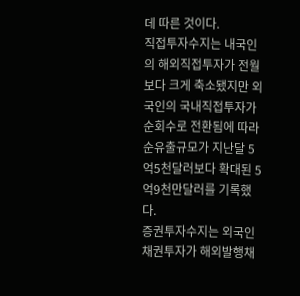데 따른 것이다.
직접투자수지는 내국인의 해외직접투자가 전월보다 크게 축소됐지만 외국인의 국내직접투자가 순회수로 전환됨에 따라 순유출규모가 지난달 5억5천달러보다 확대된 5억9천만달러를 기록했다.
증권투자수지는 외국인 채권투자가 해외발행채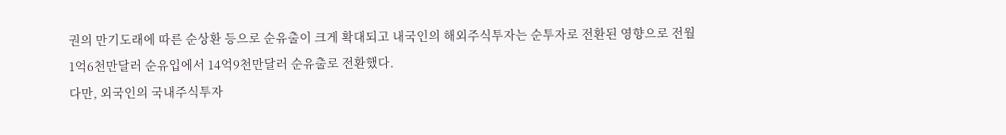권의 만기도래에 따른 순상환 등으로 순유출이 크게 확대되고 내국인의 해외주식투자는 순투자로 전환된 영향으로 전월 1억6천만달러 순유입에서 14억9천만달러 순유출로 전환했다.
다만, 외국인의 국내주식투자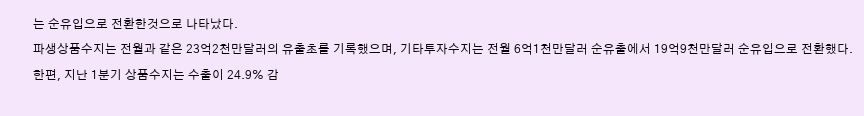는 순유입으로 전환한것으로 나타났다.
파생상품수지는 전월과 같은 23억2천만달러의 유출초를 기록했으며, 기타투자수지는 전월 6억1천만달러 순유출에서 19억9천만달러 순유입으로 전환했다.
한편, 지난 1분기 상품수지는 수출이 24.9% 감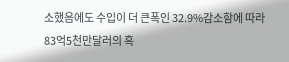소했음에도 수입이 더 큰폭인 32.9%감소함에 따라 83억5천만달러의 흑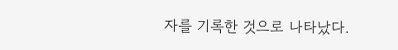자를 기록한 것으로 나타났다.